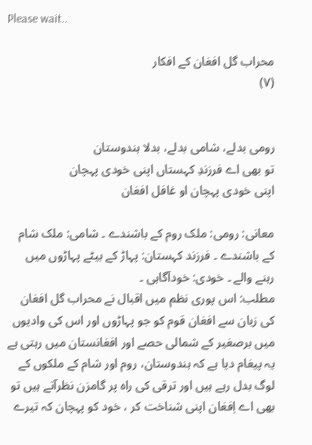Please wait..

محراب گل افغان کے افکار
(۷)


رومی بدلے، شامی بدلے، بدلا ہندوستان
تو بھی اے فرزندِ کہستاں اپنی خودی پہچان
اپنی خودی پہچان او غافل افغان

معانی: رومی: ملک روم کے باشندے ۔ شامی: ملک شام کے باشندے ۔ فرزند کہستان: پہاڑ کے بیٹے پہاڑوں میں رہنے والے ۔ خودی: خودآگاہی ۔
مطلب: اس پوری نظم میں اقبال نے محراب گل افغان کی زبان سے افغان قوم کو جو پہاڑوں اور اس کی وادیوں میں برصغیر کے شمالی حصے اور افغانستان میں رہتی ہے یہ پیغام دیا ہے کہ ہندوستان، روم اور شام کے ملکوں کے لوگ بدل رہے ہیں اور ترقی کی راہ پر گامزن نظرآتے ہیں تو بھی اے اٖفغان اپنی شناخت کر ، خود کو پہچان کہ تیرے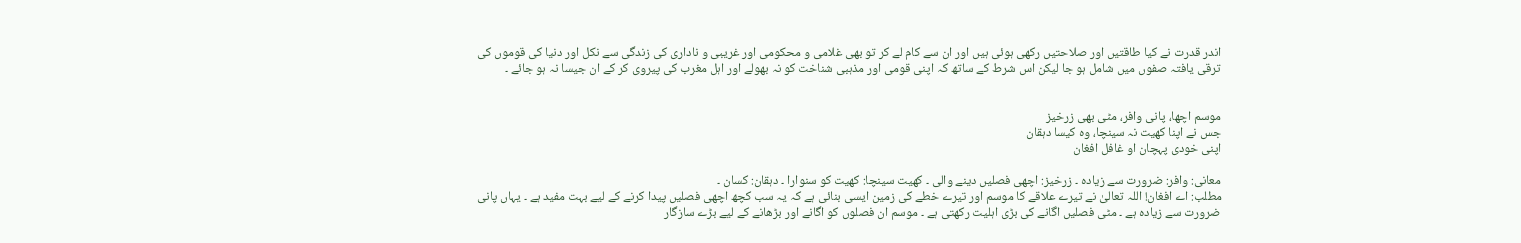اندر قدرت نے کیا طاقتیں اور صلاحتیں رکھی ہوئی ہیں اور ان سے کام لے کر تو بھی غلامی و محکومی اور غریبی و ناداری کی زندگی سے نکل اور دنیا کی قوموں کی ترقی یافتہ صفوں میں شامل ہو جا لیکن اس شرط کے ساتھ کہ اپنی قومی اور مذہبی شناخت کو نہ بھولے اور اہل مغرب کی پیروی کر کے ان جیسا نہ ہو جائے ۔


موسم اچھا، پانی وافر، مٹی بھی زرخیز
جس نے اپنا کھیت نہ سینچا، وہ کیسا دہقان
اپنی خودی پہچان او غافل افغان

معانی: وافر: ضرورت سے زیادہ ۔ زرخیز: اچھی فصلیں دینے والی ۔ کھیت سینچا: کھیت کو سنوارا ۔ دہقان: کسان ۔
مطلب: اے افغان! اللہ تعالیٰ نے تیرے علاقے کا موسم اور تیرے خطے کی زمین ایسی بنائی ہے کہ یہ سب کچھ اچھی فصلیں پیدا کرنے کے لیے بہت مفید ہے ۔ یہاں پانی ضرورت سے زیادہ ہے ۔ مٹی فصلیں اگانے کی بڑی اہلیت رکھتی ہے ۔ موسم ان فصلوں کو اگانے اور بڑھانے کے لیے بڑے سازگار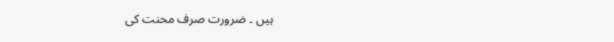ہیں ۔ ضرورت صرف محنت کی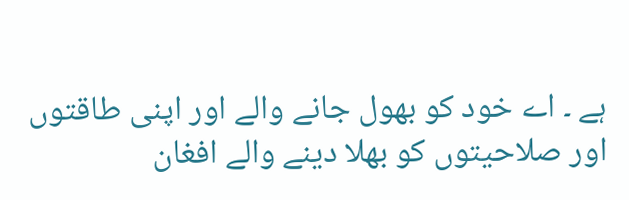ہے ۔ اے خود کو بھول جانے والے اور اپنی طاقتوں اور صلاحیتوں کو بھلا دینے والے افغان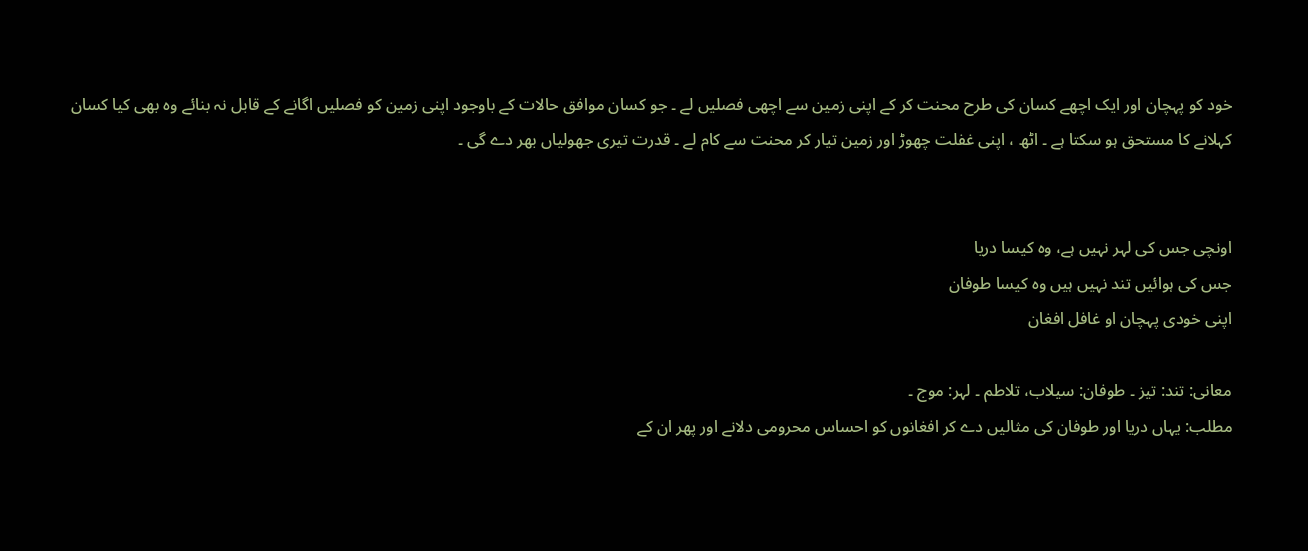خود کو پہچان اور ایک اچھے کسان کی طرح محنت کر کے اپنی زمین سے اچھی فصلیں لے ۔ جو کسان موافق حالات کے باوجود اپنی زمین کو فصلیں اگانے کے قابل نہ بنائے وہ بھی کیا کسان کہلانے کا مستحق ہو سکتا ہے ۔ اٹھ ، اپنی غفلت چھوڑ اور زمین تیار کر محنت سے کام لے ۔ قدرت تیری جھولیاں بھر دے گی ۔


اونچی جس کی لہر نہیں ہے، وہ کیسا دریا
جس کی ہوائیں تند نہیں ہیں وہ کیسا طوفان
اپنی خودی پہچان او غافل افغان

معانی: تند: تیز ۔ طوفان: سیلاب، تلاطم ۔ لہر: موج ۔
مطلب: یہاں دریا اور طوفان کی مثالیں دے کر افغانوں کو احساس محرومی دلانے اور پھر ان کے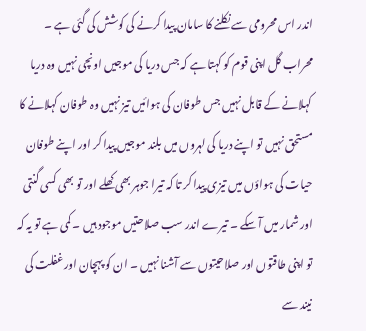اندر اس محرومی سے نکلنے کا سامان پیدا کرنے کی کوشش کی گئی ہے ۔ محراب گل اپنی قوم کو کہتا ہے کہ جس دریا کی موجیں اونچی نہیں وہ دریا کہلانے کے قابل نہیں جس طوفان کی ہوائیں تیز نہیں وہ طوفان کہلانے کا مستحق نہیں تو اپنے دریا کی لہروں میں بلند موجیں پیدا کر اور اپنے طوفان حیات کی ہواؤں میں تیزی پیدا کر تا کہ تیرا جوہر بھی کھلے اور تو بھی کسی گنتی اور شمار میں آ سکے ۔ تیرے اندر سب صلاحتیں موجود ہیں ۔ کمی ہے تو یہ کہ تو اپنی طاقتوں اور صلاحیتوں سے آشنا نہیں ۔ ان کو پہچان اور غفلت کی نیند سے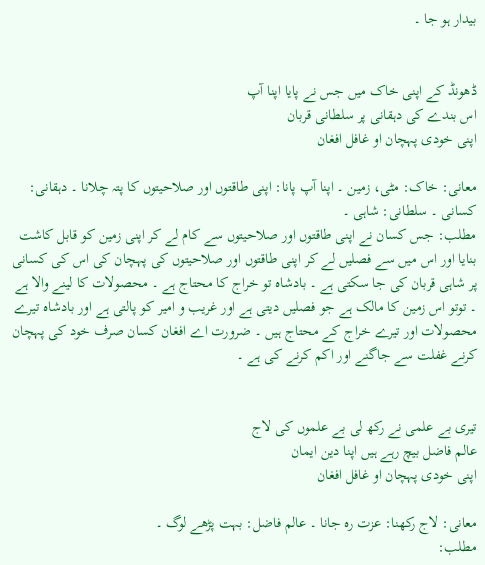بیدار ہو جا ۔


ڈھونڈ کے اپنی خاک میں جس نے پایا اپنا آپ
اس بندے کی دہقانی پر سلطانی قربان
اپنی خودی پہچان او غافل افغان

معانی: خاک: مٹی، زمین ۔ اپنا آپ پانا: اپنی طاقتوں اور صلاحیتوں کا پتہ چلانا ۔ دہقانی: کسانی ۔ سلطانی: شاہی ۔
مطلب: جس کسان نے اپنی طاقتوں اور صلاحیتوں سے کام لے کر اپنی زمین کو قابل کاشت بنایا اور اس میں سے فصلیں لے کر اپنی طاقتوں اور صلاحیتوں کی پہچان کی اس کی کسانی پر شاہی قربان کی جا سکتی ہے ۔ بادشاہ تو خراج کا محتاج ہے ۔ محصولات کا لینے والا ہے ۔ توتو اس زمین کا مالک ہے جو فصلیں دیتی ہے اور غریب و امیر کو پالتی ہے اور بادشاہ تیرے محصولات اور تیرے خراج کے محتاج ہیں ۔ ضرورت اے افغان کسان صرف خود کی پہچان کرنے غفلت سے جاگنے اور اکم کرنے کی ہے ۔


تیری بے علمی نے رکھ لی بے علموں کی لاج
عالم فاضل بیچ رہے ہیں اپنا دین ایمان
اپنی خودی پہچان او غافل افغان

معانی: لاج رکھنا: عزت رہ جانا ۔ عالم فاضل: بہت پڑھے لوگ ۔
مطلب: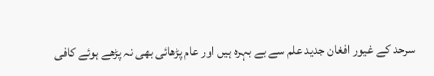سرحد کے غیور افغان جدید علم سے بے بہرہ ہیں اور عام پڑھائی بھی نہ پڑھے ہوئے کافی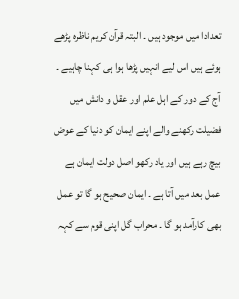تعدادا میں موجود ہیں ۔ البتہ قرآن کریم ناظرہ پڑھے ہوئے ہیں اس لیے انہیں پڑھا ہوا ہی کہنا چاہیے ۔ آج کے دور کے اہل علم اور عقل و دانش میں فضیلت رکھنے والے اپنے ایمان کو دنیا کے عوض بیچ رہے ہیں اور یاد رکھو اصل دولت ایمان ہے عمل بعد میں آتا ہے ۔ ایمان صحیح ہو گا تو عمل بھی کارآمد ہو گا ۔ محراب گل اپنی قوم سے کہہ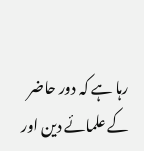رہا ہے کہ دور حاضر کے علمائے دین اور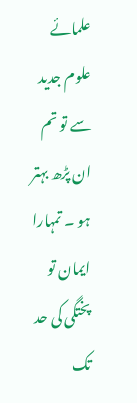علمائے علوم جدید سے تو تم ان پڑھ بہتر ہو ۔ تمہارا ایمان تو پختگی کی حد تک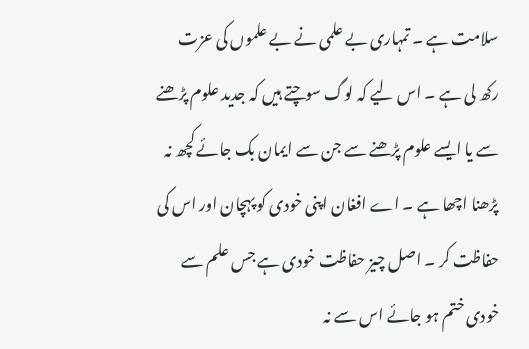سلامت ہے ۔ تمہاری بے علمی نے بے علموں کی عزت رکھ لی ہے ۔ اس لیے کہ لوگ سوچتے ہیں کہ جدید علوم پڑھنے سے یا ایسے علوم پڑھنے سے جن سے ایمان بک جائے کچھ نہ پڑھنا اچھا ہے ۔ اے افغان اپنی خودی کو پہچان اور اس کی حفاظت کر ۔ اصل چیز حفاظت خودی ہے جس علم سے خودی ختم ہو جائے اس سے نہ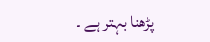پڑھنا بہتر ہے ۔